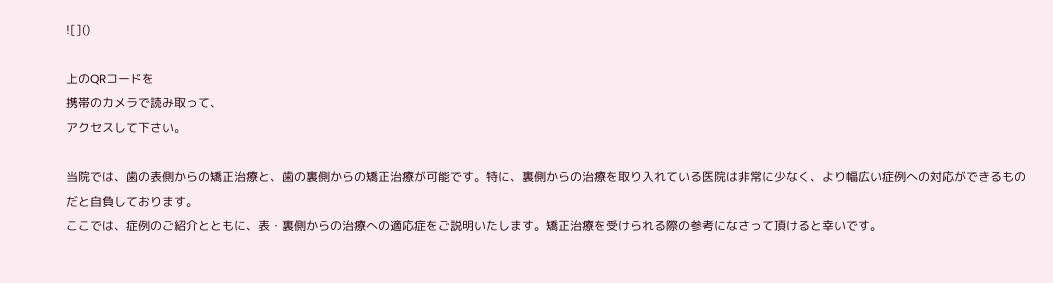![]()

上のQRコードを
携帯のカメラで読み取って、
アクセスして下さい。

当院では、歯の表側からの矯正治療と、歯の裏側からの矯正治療が可能です。特に、裏側からの治療を取り入れている医院は非常に少なく、より幅広い症例への対応ができるものだと自負しております。
ここでは、症例のご紹介とともに、表・裏側からの治療への適応症をご説明いたします。矯正治療を受けられる際の参考になさって頂けると幸いです。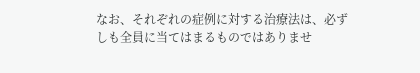なお、それぞれの症例に対する治療法は、必ずしも全員に当てはまるものではありませ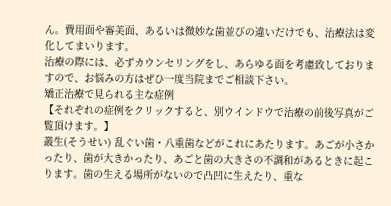ん。費用面や審美面、あるいは微妙な歯並びの違いだけでも、治療法は変化してまいります。
治療の際には、必ずカウンセリングをし、あらゆる面を考慮致しておりますので、お悩みの方はぜひ一度当院までご相談下さい。
矯正治療で見られる主な症例
【それぞれの症例をクリックすると、別ウインドウで治療の前後写真がご覧頂けます。】
叢生(そうせい) 乱ぐい歯・八重歯などがこれにあたります。あごが小さかったり、歯が大きかったり、あごと歯の大きさの不調和があるときに起こります。歯の生える場所がないので凸凹に生えたり、重な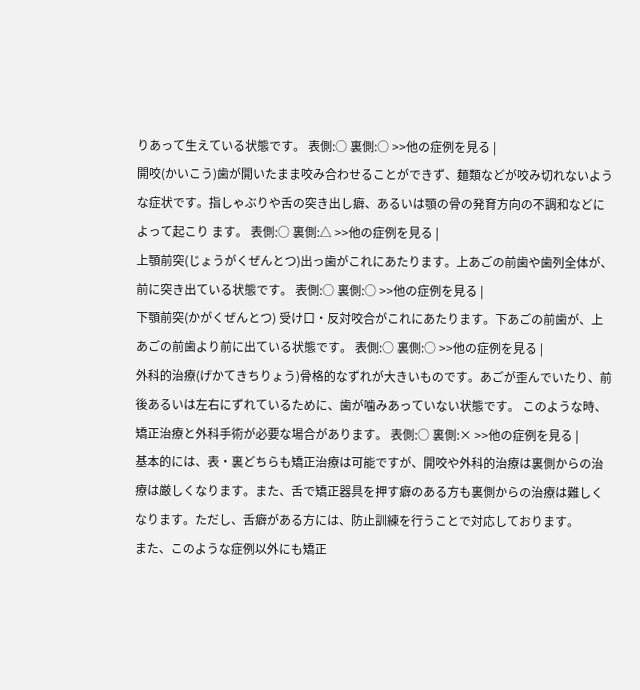りあって生えている状態です。 表側:○ 裏側:○ >>他の症例を見る |
開咬(かいこう)歯が開いたまま咬み合わせることができず、麺類などが咬み切れないような症状です。指しゃぶりや舌の突き出し癖、あるいは顎の骨の発育方向の不調和などによって起こり ます。 表側:○ 裏側:△ >>他の症例を見る |
上顎前突(じょうがくぜんとつ)出っ歯がこれにあたります。上あごの前歯や歯列全体が、前に突き出ている状態です。 表側:○ 裏側:○ >>他の症例を見る |
下顎前突(かがくぜんとつ) 受け口・反対咬合がこれにあたります。下あごの前歯が、上あごの前歯より前に出ている状態です。 表側:○ 裏側:○ >>他の症例を見る |
外科的治療(げかてきちりょう)骨格的なずれが大きいものです。あごが歪んでいたり、前後あるいは左右にずれているために、歯が噛みあっていない状態です。 このような時、矯正治療と外科手術が必要な場合があります。 表側:○ 裏側:× >>他の症例を見る |
基本的には、表・裏どちらも矯正治療は可能ですが、開咬や外科的治療は裏側からの治療は厳しくなります。また、舌で矯正器具を押す癖のある方も裏側からの治療は難しくなります。ただし、舌癖がある方には、防止訓練を行うことで対応しております。
また、このような症例以外にも矯正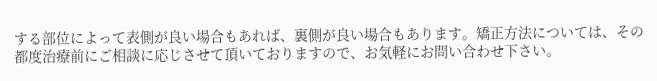する部位によって表側が良い場合もあれば、裏側が良い場合もあります。矯正方法については、その都度治療前にご相談に応じさせて頂いておりますので、お気軽にお問い合わせ下さい。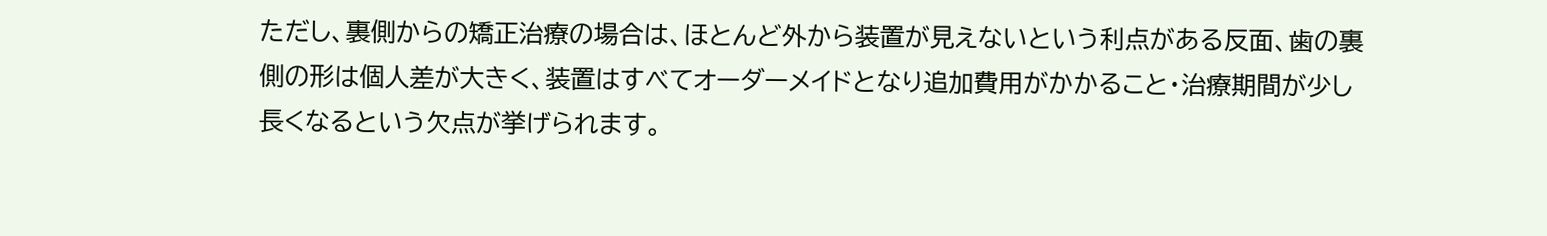ただし、裏側からの矯正治療の場合は、ほとんど外から装置が見えないという利点がある反面、歯の裏側の形は個人差が大きく、装置はすべてオーダーメイドとなり追加費用がかかること・治療期間が少し長くなるという欠点が挙げられます。